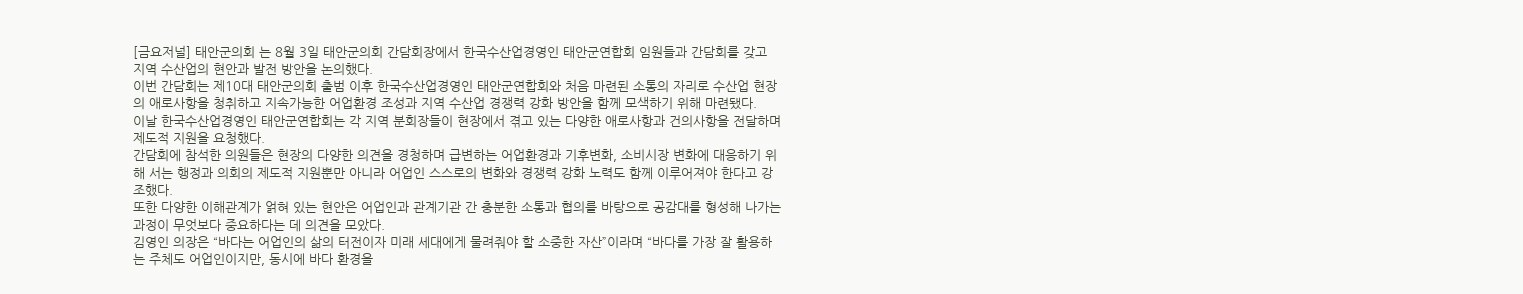[금요저널] 태안군의회 는 8월 3일 태안군의회 간담회장에서 한국수산업경영인 태안군연합회 임원들과 간담회를 갖고 지역 수산업의 현안과 발전 방안을 논의했다.
이번 간담회는 제10대 태안군의회 출범 이후 한국수산업경영인 태안군연합회와 처음 마련된 소통의 자리로 수산업 현장의 애로사항을 청취하고 지속가능한 어업환경 조성과 지역 수산업 경쟁력 강화 방안을 함께 모색하기 위해 마련됐다.
이날 한국수산업경영인 태안군연합회는 각 지역 분회장들이 현장에서 겪고 있는 다양한 애로사항과 건의사항을 전달하며 제도적 지원을 요청했다.
간담회에 참석한 의원들은 현장의 다양한 의견을 경청하며 급변하는 어업환경과 기후변화, 소비시장 변화에 대응하기 위해 서는 행정과 의회의 제도적 지원뿐만 아니라 어업인 스스로의 변화와 경쟁력 강화 노력도 함께 이루어져야 한다고 강조했다.
또한 다양한 이해관계가 얽혀 있는 현안은 어업인과 관계기관 간 충분한 소통과 협의를 바탕으로 공감대를 형성해 나가는 과정이 무엇보다 중요하다는 데 의견을 모았다.
김영인 의장은 “바다는 어업인의 삶의 터전이자 미래 세대에게 물려줘야 할 소중한 자산”이라며 “바다를 가장 잘 활용하는 주체도 어업인이지만, 동시에 바다 환경을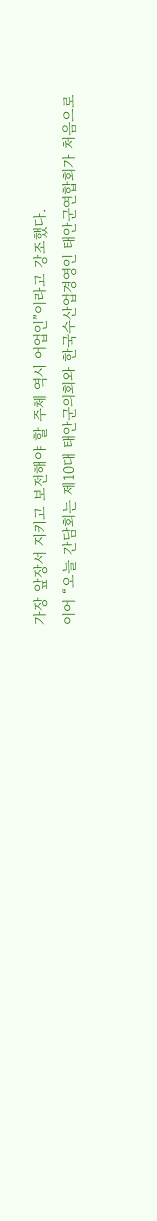가장 앞장서 지키고 보전해야 할 주체 역시 어업인”이라고 강조했다.
이어 “오늘 간담회는 제10대 태안군의회와 한국수산업경영인 태안군연합회가 처음으로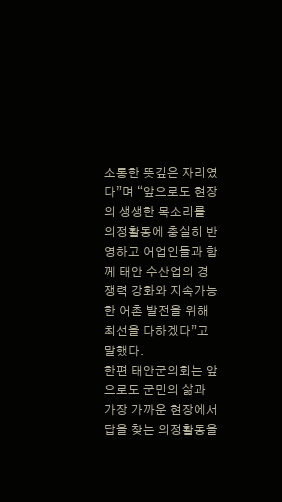소통한 뜻깊은 자리였다”며 “앞으로도 현장의 생생한 목소리를 의정활동에 충실히 반영하고 어업인들과 함께 태안 수산업의 경쟁력 강화와 지속가능한 어촌 발전을 위해 최선을 다하겠다”고 말했다.
한편 태안군의회는 앞으로도 군민의 삶과 가장 가까운 현장에서 답을 찾는 의정활동을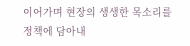이어가며 현장의 생생한 목소리를 정책에 담아내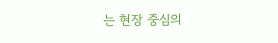는 현장 중심의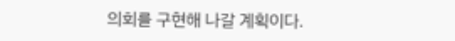의회를 구현해 나갈 계획이다.